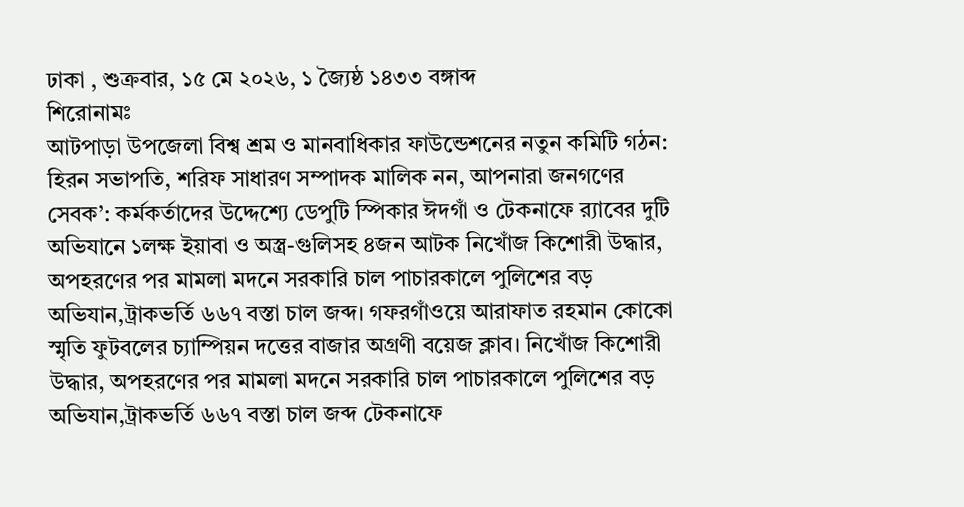ঢাকা , শুক্রবার, ১৫ মে ২০২৬, ১ জ্যৈষ্ঠ ১৪৩৩ বঙ্গাব্দ
শিরোনামঃ
আটপাড়া উপজেলা বিশ্ব শ্রম ও মানবাধিকার ফাউন্ডেশনের নতুন কমিটি গঠন: হিরন সভাপতি, শরিফ সাধারণ সম্পাদক মালিক নন, আপনারা জনগণের সেবক’: কর্মকর্তাদের উদ্দেশ্যে ডেপুটি স্পিকার ঈদগাঁ ও টেকনাফে র‍্যাবের দুটি অভিযানে ১লক্ষ ইয়াবা ও অস্ত্র-গুলিসহ ৪জন আটক নিখোঁজ কিশোরী উদ্ধার, অপহরণের পর মামলা মদনে সরকারি চাল পাচারকালে পুলিশের বড় অভিযান,ট্রাকভর্তি ৬৬৭ বস্তা চাল জব্দ। গফরগাঁওয়ে আরাফাত রহমান কোকো স্মৃতি ফুটবলের চ্যাম্পিয়ন দত্তের বাজার অগ্রণী বয়েজ ক্লাব। নিখোঁজ কিশোরী উদ্ধার, অপহরণের পর মামলা মদনে সরকারি চাল পাচারকালে পুলিশের বড় অভিযান,ট্রাকভর্তি ৬৬৭ বস্তা চাল জব্দ টেকনাফে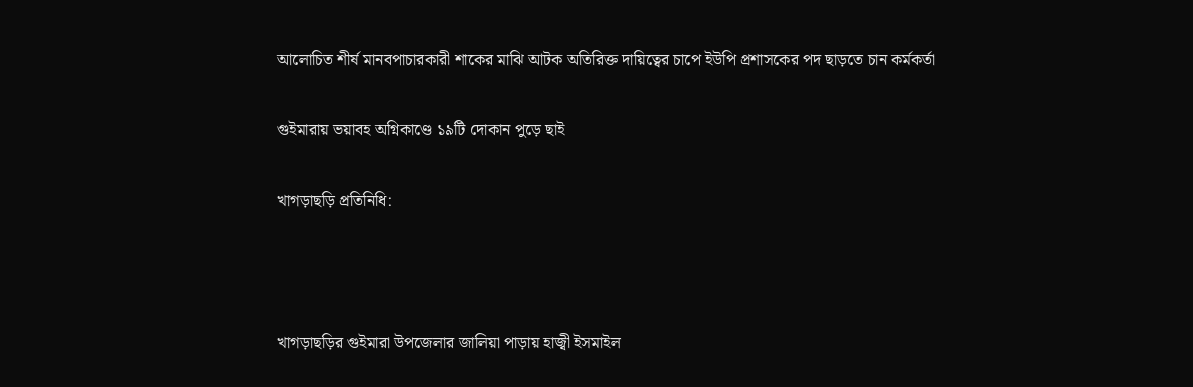আলোচিত শীর্ষ মানবপাচারকারী শাকের মাঝি আটক অতিরিক্ত দায়িত্বের চাপে ইউপি প্রশাসকের পদ ছাড়তে চান কর্মকর্তা

গুইমারায় ভয়াবহ অগ্নিকাণ্ডে ১৯টি দোকান পুড়ে ছাই

খাগড়াছড়ি প্রতিনিধি:



খাগড়াছড়ির গুইমারা উপজেলার জালিয়া পাড়ায় হাজ্বী ইসমাইল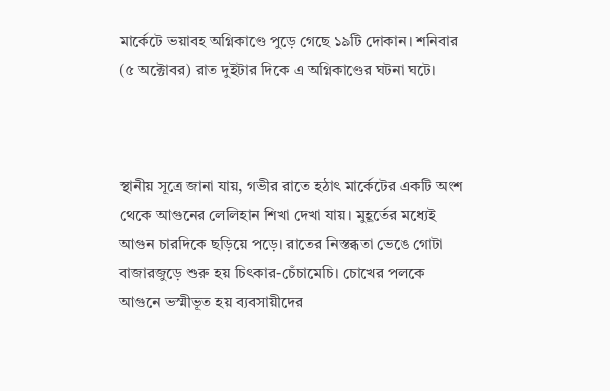মার্কেটে ভয়াবহ অগ্নিকাণ্ডে পুড়ে গেছে ১৯টি দোকান। শনিবার (৫ অক্টোবর) রাত দুইটার দিকে এ অগ্নিকাণ্ডের ঘটনা ঘটে।



স্থানীয় সূত্রে জানা যায়, গভীর রাতে হঠাৎ মার্কেটের একটি অংশ থেকে আগুনের লেলিহান শিখা দেখা যায়। মুহূর্তের মধ্যেই আগুন চারদিকে ছড়িয়ে পড়ে। রাতের নিস্তব্ধতা ভেঙে গোটা বাজারজুড়ে শুরু হয় চিৎকার-চেঁচামেচি। চোখের পলকে আগুনে ভস্মীভূত হয় ব্যবসায়ীদের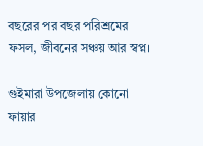বছরের পর বছর পরিশ্রমের ফসল, জীবনের সঞ্চয় আর স্বপ্ন।

গুইমারা উপজেলায় কোনো ফায়ার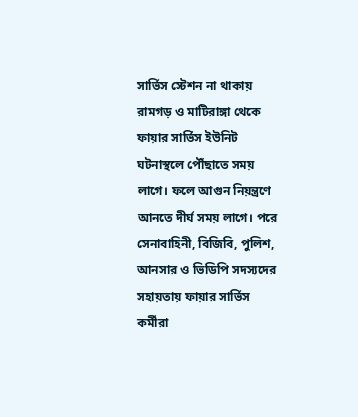সার্ভিস স্টেশন না থাকায় রামগড় ও মাটিরাঙ্গা থেকে ফায়ার সার্ভিস ইউনিট ঘটনাস্থলে পৌঁছাতে সময় লাগে। ফলে আগুন নিয়ন্ত্রণে আনতে দীর্ঘ সময় লাগে। পরে সেনাবাহিনী, বিজিবি, পুলিশ, আনসার ও ভিডিপি সদস্যদের সহায়তায় ফায়ার সার্ভিস কর্মীরা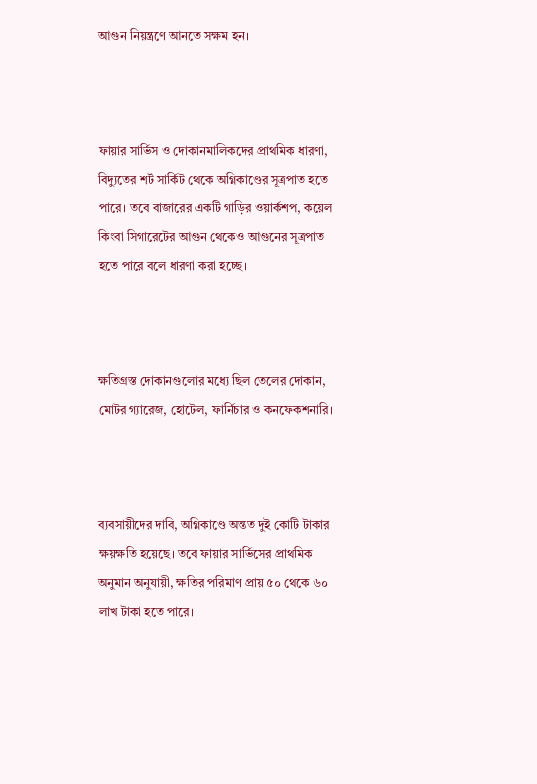আগুন নিয়ন্ত্রণে আনতে সক্ষম হন।



ফায়ার সার্ভিস ও দোকানমালিকদের প্রাথমিক ধারণা, বিদ্যুতের শর্ট সার্কিট থেকে অগ্নিকাণ্ডের সূত্রপাত হতে পারে। তবে বাজারের একটি গাড়ির ওয়ার্কশপ, কয়েল কিংবা সিগারেটের আগুন থেকেও আগুনের সূত্রপাত হতে পারে বলে ধারণা করা হচ্ছে।



ক্ষতিগ্রস্ত দোকানগুলোর মধ্যে ছিল তেলের দোকান, মোটর গ্যারেজ, হোটেল, ফার্নিচার ও কনফেকশনারি।



ব্যবসায়ীদের দাবি, অগ্নিকাণ্ডে অন্তত দুই কোটি টাকার ক্ষয়ক্ষতি হয়েছে। তবে ফায়ার সার্ভিসের প্রাথমিক অনুমান অনুযায়ী, ক্ষতির পরিমাণ প্রায় ৫০ থেকে ৬০ লাখ টাকা হতে পারে।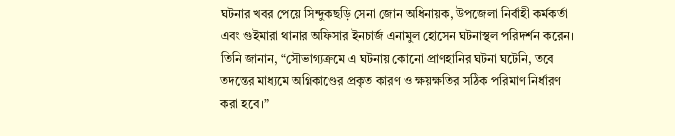ঘটনার খবর পেয়ে সিন্দুকছড়ি সেনা জোন অধিনায়ক, উপজেলা নির্বাহী কর্মকর্তা এবং গুইমারা থানার অফিসার ইনচার্জ এনামুল হোসেন ঘটনাস্থল পরিদর্শন করেন। তিনি জানান, “সৌভাগ্যক্রমে এ ঘটনায় কোনো প্রাণহানির ঘটনা ঘটেনি, তবে তদন্তের মাধ্যমে অগ্নিকাণ্ডের প্রকৃত কারণ ও ক্ষয়ক্ষতির সঠিক পরিমাণ নির্ধারণ করা হবে।”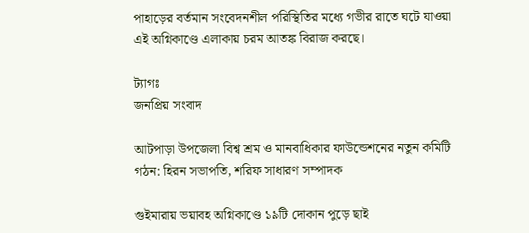পাহাড়ের বর্তমান সংবেদনশীল পরিস্থিতির মধ্যে গভীর রাতে ঘটে যাওয়া এই অগ্নিকাণ্ডে এলাকায় চরম আতঙ্ক বিরাজ করছে।

ট্যাগঃ
জনপ্রিয় সংবাদ

আটপাড়া উপজেলা বিশ্ব শ্রম ও মানবাধিকার ফাউন্ডেশনের নতুন কমিটি গঠন: হিরন সভাপতি, শরিফ সাধারণ সম্পাদক

গুইমারায় ভয়াবহ অগ্নিকাণ্ডে ১৯টি দোকান পুড়ে ছাই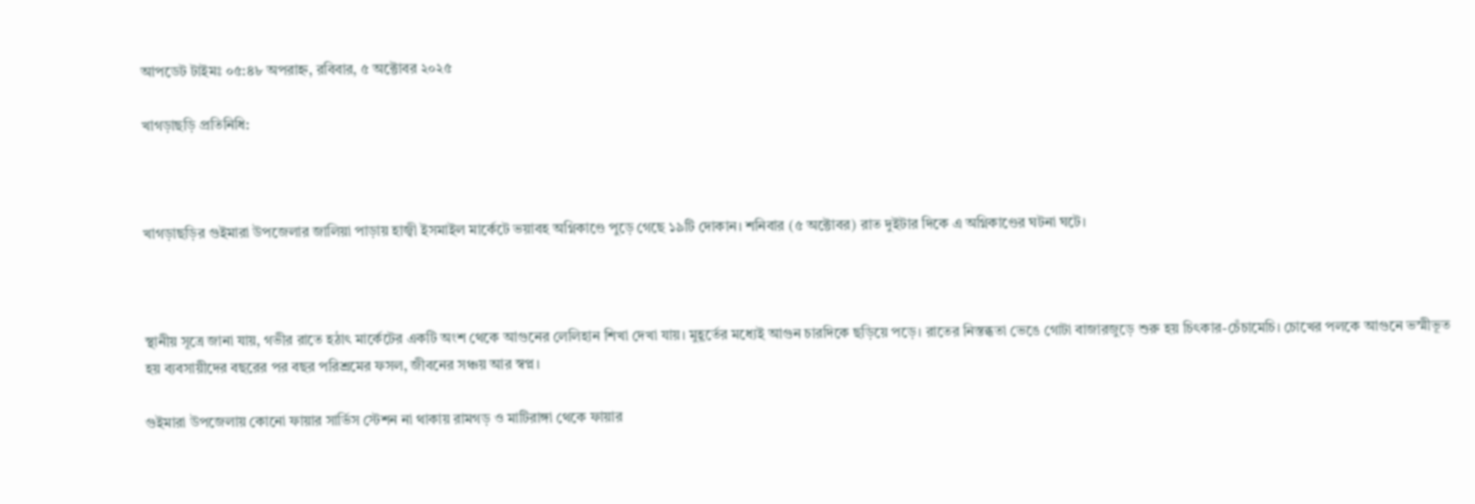আপডেট টাইমঃ ০৫:৪৮ অপরাহ্ন, রবিবার, ৫ অক্টোবর ২০২৫

খাগড়াছড়ি প্রতিনিধি:



খাগড়াছড়ির গুইমারা উপজেলার জালিয়া পাড়ায় হাজ্বী ইসমাইল মার্কেটে ভয়াবহ অগ্নিকাণ্ডে পুড়ে গেছে ১৯টি দোকান। শনিবার (৫ অক্টোবর) রাত দুইটার দিকে এ অগ্নিকাণ্ডের ঘটনা ঘটে।



স্থানীয় সূত্রে জানা যায়, গভীর রাতে হঠাৎ মার্কেটের একটি অংশ থেকে আগুনের লেলিহান শিখা দেখা যায়। মুহূর্তের মধ্যেই আগুন চারদিকে ছড়িয়ে পড়ে। রাতের নিস্তব্ধতা ভেঙে গোটা বাজারজুড়ে শুরু হয় চিৎকার-চেঁচামেচি। চোখের পলকে আগুনে ভস্মীভূত হয় ব্যবসায়ীদের বছরের পর বছর পরিশ্রমের ফসল, জীবনের সঞ্চয় আর স্বপ্ন।

গুইমারা উপজেলায় কোনো ফায়ার সার্ভিস স্টেশন না থাকায় রামগড় ও মাটিরাঙ্গা থেকে ফায়ার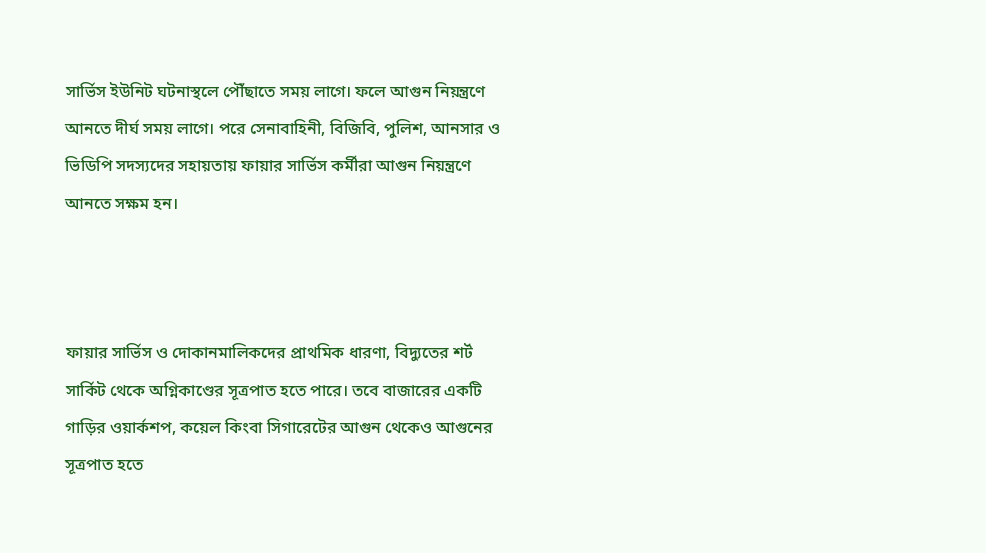সার্ভিস ইউনিট ঘটনাস্থলে পৌঁছাতে সময় লাগে। ফলে আগুন নিয়ন্ত্রণে আনতে দীর্ঘ সময় লাগে। পরে সেনাবাহিনী, বিজিবি, পুলিশ, আনসার ও ভিডিপি সদস্যদের সহায়তায় ফায়ার সার্ভিস কর্মীরা আগুন নিয়ন্ত্রণে আনতে সক্ষম হন।



ফায়ার সার্ভিস ও দোকানমালিকদের প্রাথমিক ধারণা, বিদ্যুতের শর্ট সার্কিট থেকে অগ্নিকাণ্ডের সূত্রপাত হতে পারে। তবে বাজারের একটি গাড়ির ওয়ার্কশপ, কয়েল কিংবা সিগারেটের আগুন থেকেও আগুনের সূত্রপাত হতে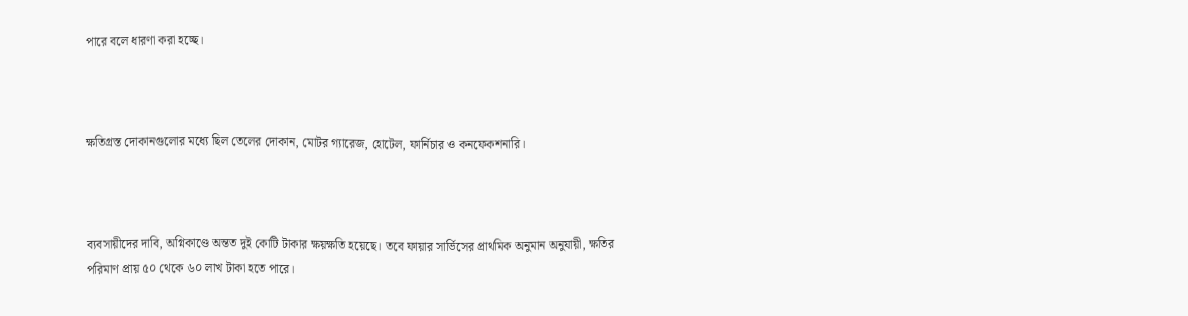পারে বলে ধারণা করা হচ্ছে।



ক্ষতিগ্রস্ত দোকানগুলোর মধ্যে ছিল তেলের দোকান, মোটর গ্যারেজ, হোটেল, ফার্নিচার ও কনফেকশনারি।



ব্যবসায়ীদের দাবি, অগ্নিকাণ্ডে অন্তত দুই কোটি টাকার ক্ষয়ক্ষতি হয়েছে। তবে ফায়ার সার্ভিসের প্রাথমিক অনুমান অনুযায়ী, ক্ষতির পরিমাণ প্রায় ৫০ থেকে ৬০ লাখ টাকা হতে পারে।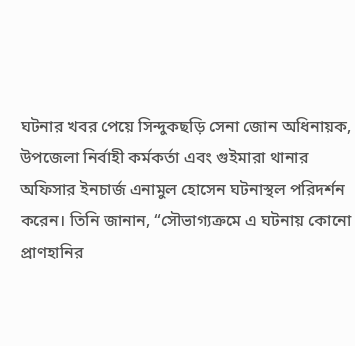ঘটনার খবর পেয়ে সিন্দুকছড়ি সেনা জোন অধিনায়ক, উপজেলা নির্বাহী কর্মকর্তা এবং গুইমারা থানার অফিসার ইনচার্জ এনামুল হোসেন ঘটনাস্থল পরিদর্শন করেন। তিনি জানান, “সৌভাগ্যক্রমে এ ঘটনায় কোনো প্রাণহানির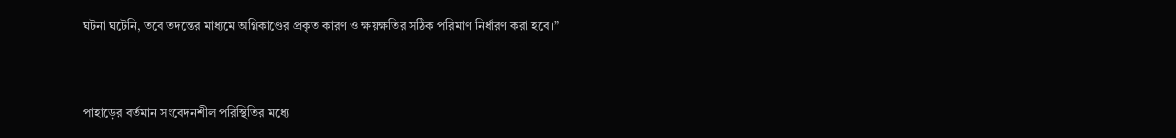ঘটনা ঘটেনি, তবে তদন্তের মাধ্যমে অগ্নিকাণ্ডের প্রকৃত কারণ ও ক্ষয়ক্ষতির সঠিক পরিমাণ নির্ধারণ করা হবে।”



পাহাড়ের বর্তমান সংবেদনশীল পরিস্থিতির মধ্যে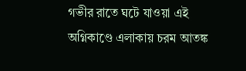গভীর রাতে ঘটে যাওয়া এই অগ্নিকাণ্ডে এলাকায় চরম আতঙ্ক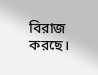বিরাজ করছে।